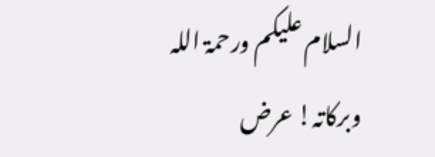السلام علیکم ورحمۃ اللہ وبرکاتہ! عرض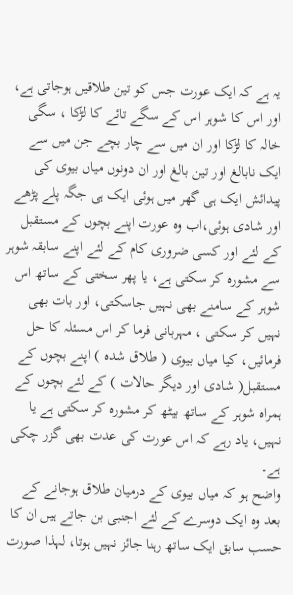یہ ہے کہ ایک عورت جس کو تین طلاقیں ہوجاتی ہے، اور اس کا شوہر اس کے سگے تائے کا لڑکا ، سگی خالہ کا لڑکا اور ان میں سے چار بچے جن میں سے ایک نابالغ اور تین بالغ اور ان دونوں میاں بیوی کی پیدائش ایک ہی گھر میں ہوئی ایک ہی جگہ پلے پڑھے اور شادی ہوئی،اب وہ عورت اپنے بچوں کے مستقبل کے لئے اور کسی ضروری کام کے لئے اپنے سابقہ شوہر سے مشورہ کر سکتی ہے، یا پھر سختی کے ساتھ اس شوہر کے سامنے بھی نہیں جاسکتی، اور بات بھی نہیں کر سکتی ، مہربانی فرما کر اس مسئلہ کا حل فرمائیں، کیا میاں بیوی ( طلاق شدہ ) اپنے بچوں کے مستقبل( شادی اور دیگر حالات ) کے لئے بچوں کے ہمراہ شوہر کے ساتھ بیٹھ کر مشورہ کر سکتی ہے یا نہیں، یاد رہے کہ اس عورت کی عدت بھی گزر چکی ہے۔
واضح ہو کہ میاں بیوی کے درمیان طلاق ہوجانے کے بعد وہ ایک دوسرے کے لئے اجنبی بن جاتے ہیں ان کا حسب سابق ایک ساتھ رہنا جائز نہیں ہوتا، لہذا صورت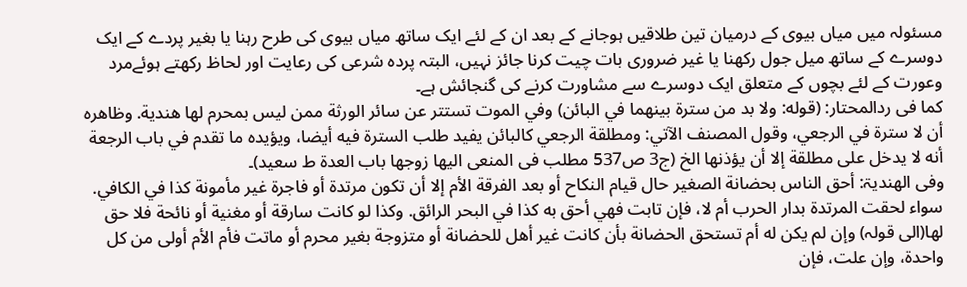مسئولہ میں میاں بیوی کے درمیان تین طلاقیں ہوجانے کے بعد ان کے لئے ایک ساتھ میاں بیوی کی طرح رہنا یا بغیر پردے کے ایک دوسرے کے ساتھ میل جول رکھنا یا غیر ضروری بات چیت کرنا جائز نہیں، البتہ پردہ شرعی کی رعایت اور لحاظ رکھتے ہوئےمرد وعورت کے لئے بچوں کے متعلق ایک دوسرے سے مشاورت کرنے کی گنجائش ہے۔
کما فی ردالمحتار: (قوله: ولا بد من سترة بينهما في البائن) وفي الموت تستتر عن سائر الورثة ممن ليس بمحرم لها هندية. وظاهره أن لا سترة في الرجعي، وقول المصنف الآتي: ومطلقة الرجعي كالبائن يفيد طلب السترة فيه أيضا، ويؤيده ما تقدم في باب الرجعة أنه لا يدخل على مطلقة إلا أن يؤذنها الخ (ج3 ص537 مطلب فی المنعی الیھا زوجھا باب العدۃ ط سعید)۔
وفی الھندیۃ: أحق الناس بحضانة الصغير حال قيام النكاح أو بعد الفرقة الأم إلا أن تكون مرتدة أو فاجرة غير مأمونة كذا في الكافي. سواء لحقت المرتدة بدار الحرب أم لا، فإن تابت فهي أحق به كذا في البحر الرائق. وكذا لو كانت سارقة أو مغنية أو نائحة فلا حق لها(الی قولہ) وإن لم يكن له أم تستحق الحضانة بأن كانت غير أهل للحضانة أو متزوجة بغير محرم أو ماتت فأم الأم أولى من كل واحدة، وإن علت، فإن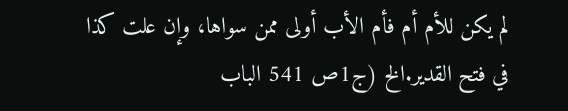لم يكن للأم أم فأم الأب أولى ممن سواها، وإن علت كذا في فتح القدير.الخ (ج1ص 541 الباب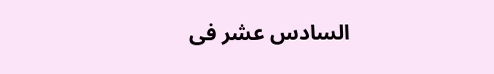السادس عشر فی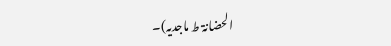الحضانۃ ط ماجدیہ)۔